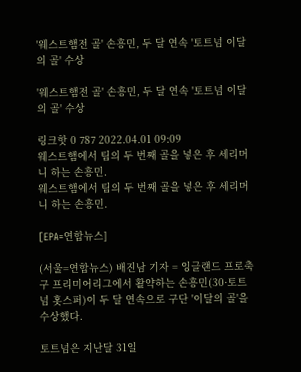'웨스트햄전 골' 손흥민, 두 달 연속 '토트넘 이달의 골' 수상

'웨스트햄전 골' 손흥민, 두 달 연속 '토트넘 이달의 골' 수상

링크핫 0 787 2022.04.01 09:09
웨스트햄에서 팀의 두 번째 골을 넣은 후 세리머니 하는 손흥민.
웨스트햄에서 팀의 두 번째 골을 넣은 후 세리머니 하는 손흥민.

[EPA=연합뉴스]

(서울=연합뉴스) 배진남 기자 = 잉글랜드 프로축구 프리미어리그에서 활약하는 손흥민(30·토트넘 홋스퍼)이 두 달 연속으로 구단 '이달의 골'을 수상했다.

토트넘은 지난달 31일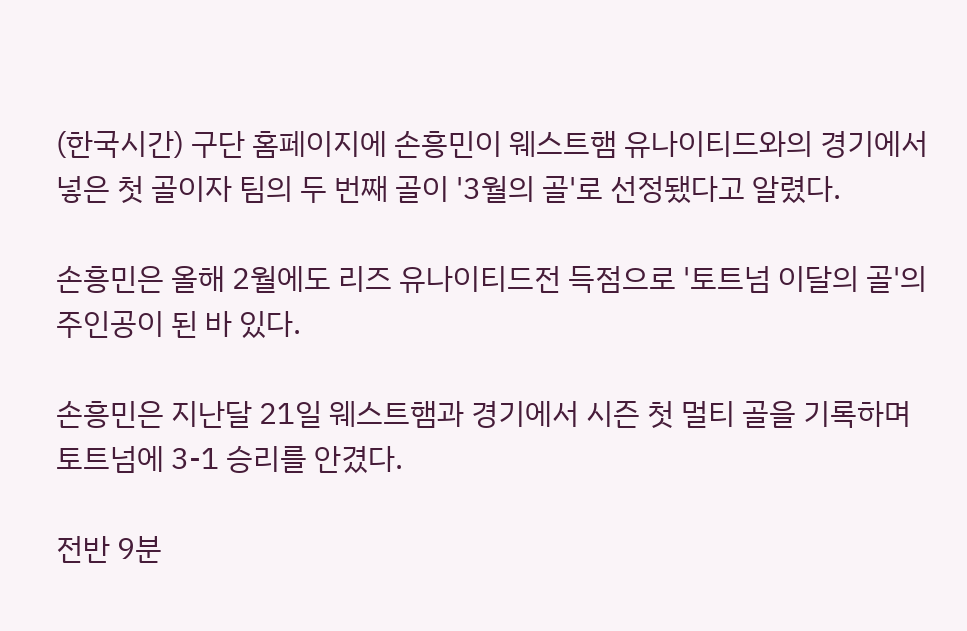(한국시간) 구단 홈페이지에 손흥민이 웨스트햄 유나이티드와의 경기에서 넣은 첫 골이자 팀의 두 번째 골이 '3월의 골'로 선정됐다고 알렸다.

손흥민은 올해 2월에도 리즈 유나이티드전 득점으로 '토트넘 이달의 골'의 주인공이 된 바 있다.

손흥민은 지난달 21일 웨스트햄과 경기에서 시즌 첫 멀티 골을 기록하며 토트넘에 3-1 승리를 안겼다.

전반 9분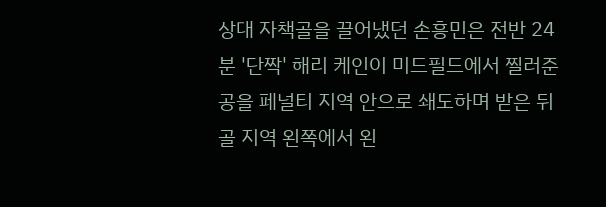상대 자책골을 끌어냈던 손흥민은 전반 24분 '단짝' 해리 케인이 미드필드에서 찔러준 공을 페널티 지역 안으로 쇄도하며 받은 뒤 골 지역 왼쪽에서 왼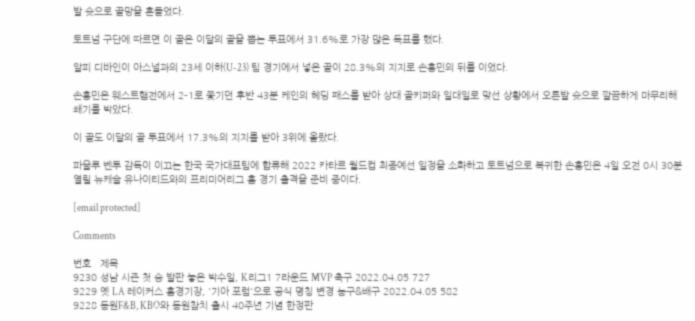발 슛으로 골망을 흔들었다.

토트넘 구단에 따르면 이 골은 이달의 골을 뽑는 투표에서 31.6%로 가장 많은 득표를 했다.

알피 디바인이 아스널과의 23세 이하(U-23) 팀 경기에서 넣은 골이 28.3%의 지지로 손흥민의 뒤를 이었다.

손흥민은 웨스트햄전에서 2-1로 쫓기던 후반 43분 케인의 헤딩 패스를 받아 상대 골키퍼와 일대일로 맞선 상황에서 오른발 슛으로 깔끔하게 마무리해 쐐기를 박았다.

이 골도 이달의 골 투표에서 17.3%의 지지를 받아 3위에 올랐다.

파울루 벤투 감독이 이끄는 한국 국가대표팀에 합류해 2022 카타르 월드컵 최종예선 일정을 소화하고 토트넘으로 복귀한 손흥민은 4일 오전 0시 30분 열릴 뉴캐슬 유나이티드와의 프리미어리그 홈 경기 출격을 준비 중이다.

[email protected]

Comments

번호   제목
9230 성남 시즌 첫 승 발판 놓은 박수일, K리그1 7라운드 MVP 축구 2022.04.05 727
9229 옛 LA 레이커스 홈경기장, '기아 포럼'으로 공식 명칭 변경 농구&배구 2022.04.05 582
9228 동원F&B, KBO와 동원참치 출시 40주년 기념 한정판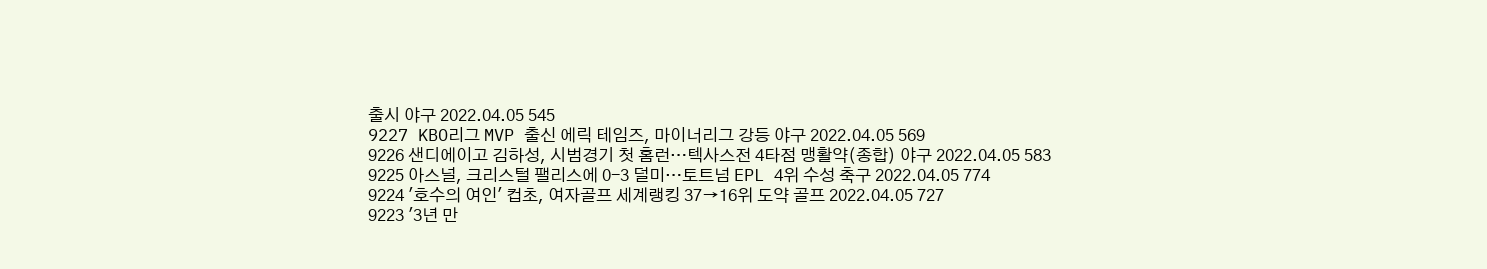출시 야구 2022.04.05 545
9227 KBO리그 MVP 출신 에릭 테임즈, 마이너리그 강등 야구 2022.04.05 569
9226 샌디에이고 김하성, 시범경기 첫 홈런…텍사스전 4타점 맹활약(종합) 야구 2022.04.05 583
9225 아스널, 크리스털 팰리스에 0-3 덜미…토트넘 EPL 4위 수성 축구 2022.04.05 774
9224 '호수의 여인' 컵초, 여자골프 세계랭킹 37→16위 도약 골프 2022.04.05 727
9223 '3년 만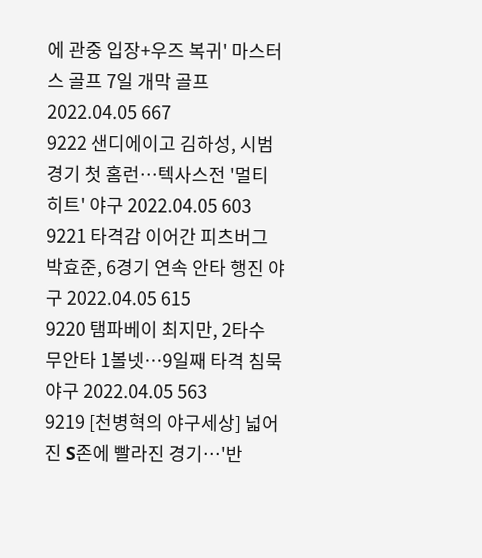에 관중 입장+우즈 복귀' 마스터스 골프 7일 개막 골프 2022.04.05 667
9222 샌디에이고 김하성, 시범경기 첫 홈런…텍사스전 '멀티 히트' 야구 2022.04.05 603
9221 타격감 이어간 피츠버그 박효준, 6경기 연속 안타 행진 야구 2022.04.05 615
9220 탬파베이 최지만, 2타수 무안타 1볼넷…9일째 타격 침묵 야구 2022.04.05 563
9219 [천병혁의 야구세상] 넓어진 S존에 빨라진 경기…'반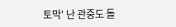토막' 난 관중도 돌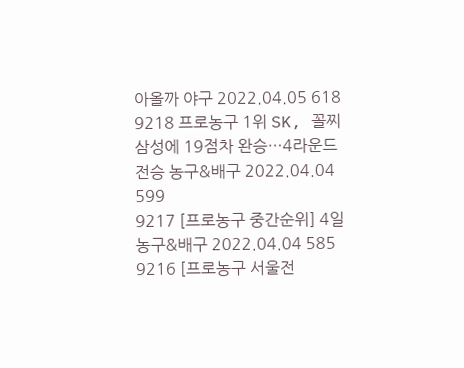아올까 야구 2022.04.05 618
9218 프로농구 1위 SK, 꼴찌 삼성에 19점차 완승…4라운드 전승 농구&배구 2022.04.04 599
9217 [프로농구 중간순위] 4일 농구&배구 2022.04.04 585
9216 [프로농구 서울전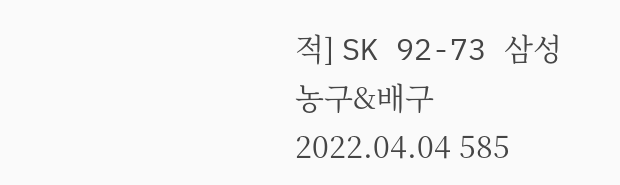적] SK 92-73 삼성 농구&배구 2022.04.04 585